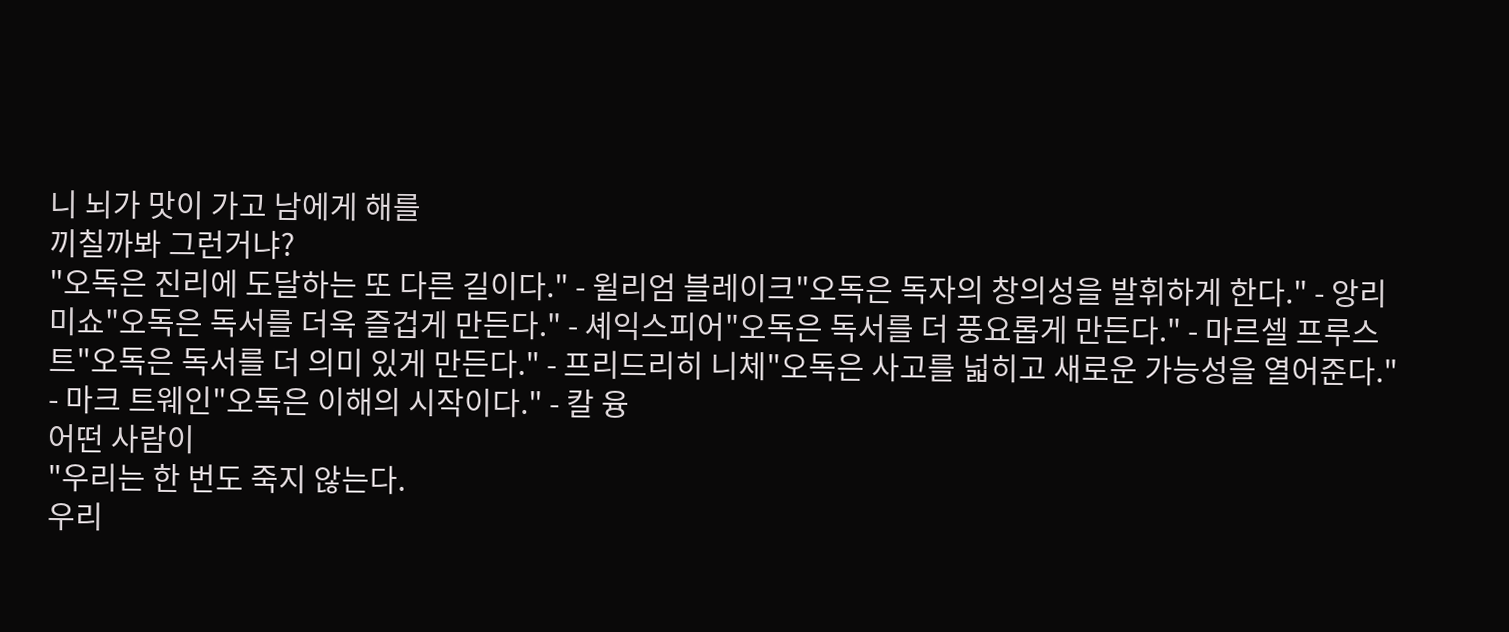니 뇌가 맛이 가고 남에게 해를
끼칠까봐 그런거냐?
"오독은 진리에 도달하는 또 다른 길이다." - 윌리엄 블레이크"오독은 독자의 창의성을 발휘하게 한다." - 앙리 미쇼"오독은 독서를 더욱 즐겁게 만든다." - 셰익스피어"오독은 독서를 더 풍요롭게 만든다." - 마르셀 프루스트"오독은 독서를 더 의미 있게 만든다." - 프리드리히 니체"오독은 사고를 넓히고 새로운 가능성을 열어준다." - 마크 트웨인"오독은 이해의 시작이다." - 칼 융
어떤 사람이
"우리는 한 번도 죽지 않는다.
우리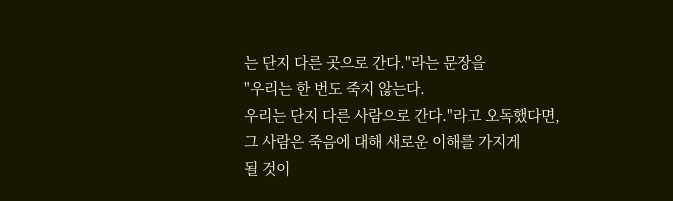는 단지 다른 곳으로 간다."라는 문장을
"우리는 한 번도 죽지 않는다.
우리는 단지 다른 사람으로 간다."라고 오독했다면,
그 사람은 죽음에 대해 새로운 이해를 가지게
될 것이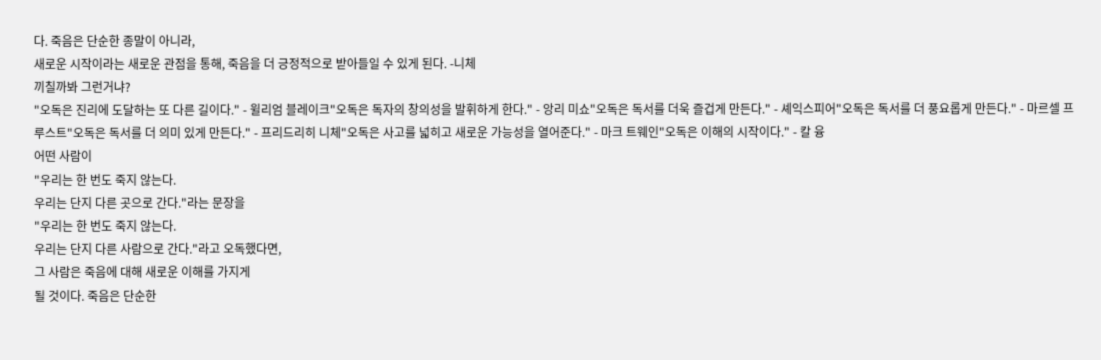다. 죽음은 단순한 종말이 아니라,
새로운 시작이라는 새로운 관점을 통해, 죽음을 더 긍정적으로 받아들일 수 있게 된다. -니체
끼칠까봐 그런거냐?
"오독은 진리에 도달하는 또 다른 길이다." - 윌리엄 블레이크"오독은 독자의 창의성을 발휘하게 한다." - 앙리 미쇼"오독은 독서를 더욱 즐겁게 만든다." - 셰익스피어"오독은 독서를 더 풍요롭게 만든다." - 마르셀 프루스트"오독은 독서를 더 의미 있게 만든다." - 프리드리히 니체"오독은 사고를 넓히고 새로운 가능성을 열어준다." - 마크 트웨인"오독은 이해의 시작이다." - 칼 융
어떤 사람이
"우리는 한 번도 죽지 않는다.
우리는 단지 다른 곳으로 간다."라는 문장을
"우리는 한 번도 죽지 않는다.
우리는 단지 다른 사람으로 간다."라고 오독했다면,
그 사람은 죽음에 대해 새로운 이해를 가지게
될 것이다. 죽음은 단순한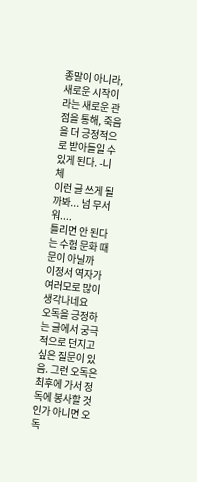종말이 아니라,
새로운 시작이라는 새로운 관점을 통해, 죽음을 더 긍정적으로 받아들일 수 있게 된다. -니체
이런 글 쓰게 될까봐... 넘 무서워....
틀리면 안 된다는 수험 문화 때문이 아닐까
이정서 역자가 여러모로 많이 생각나네요
오독을 긍정하는 글에서 궁극적으로 던지고 싶은 질문이 있음. 그런 오독은 최후에 가서 정독에 봉사할 것인가 아니면 오독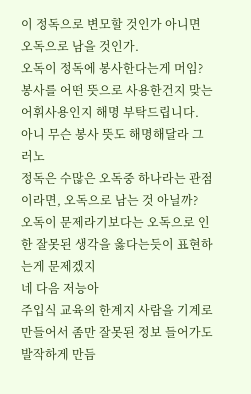이 정독으로 변모할 것인가 아니면 오독으로 남을 것인가.
오독이 정독에 봉사한다는게 머임? 봉사를 어떤 뜻으로 사용한건지 맞는 어휘사용인지 해명 부탁드립니다.
아니 무슨 봉사 뜻도 해명해달라 그러노
정독은 수많은 오독중 하나라는 관점이라면, 오독으로 남는 것 아닐까?
오독이 문제라기보다는 오독으로 인한 잘못된 생각을 옳다는듯이 표현하는게 문제겠지
네 다음 저능아
주입식 교육의 한계지 사람을 기계로 만들어서 좀만 잘못된 정보 들어가도 발작하게 만듬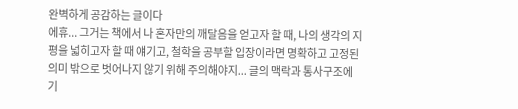완벽하게 공감하는 글이다
에휴... 그거는 책에서 나 혼자만의 깨달음을 얻고자 할 때, 나의 생각의 지평을 넓히고자 할 때 얘기고, 철학을 공부할 입장이라면 명확하고 고정된 의미 밖으로 벗어나지 않기 위해 주의해야지... 글의 맥락과 통사구조에 기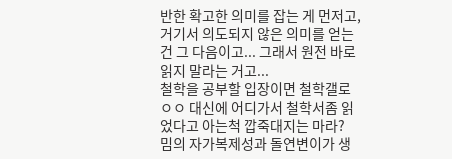반한 확고한 의미를 잡는 게 먼저고, 거기서 의도되지 않은 의미를 얻는 건 그 다음이고... 그래서 원전 바로 읽지 말라는 거고...
철학을 공부할 입장이면 철학갤로
ㅇㅇ 대신에 어디가서 철학서좀 읽었다고 아는척 깝죽대지는 마라?
밈의 자가복제성과 돌연변이가 생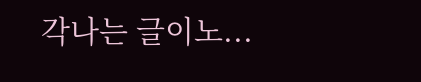각나는 글이노...